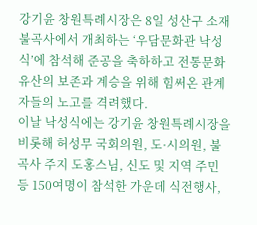강기윤 창원특례시장은 8일 성산구 소재 불곡사에서 개최하는 ‘우담문화관 낙성식’에 참석해 준공을 축하하고 전통문화유산의 보존과 계승을 위해 힘써온 관계자들의 노고를 격려했다.
이날 낙성식에는 강기윤 창원특례시장을 비롯해 허성무 국회의원, 도·시의원, 불곡사 주지 도홍스님, 신도 및 지역 주민 등 150여명이 참석한 가운데 식전행사,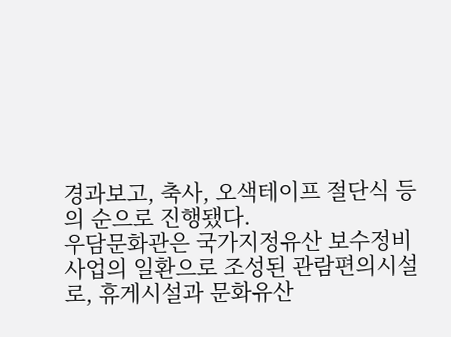경과보고, 축사, 오색테이프 절단식 등의 순으로 진행됐다.
우담문화관은 국가지정유산 보수정비사업의 일환으로 조성된 관람편의시설로, 휴게시설과 문화유산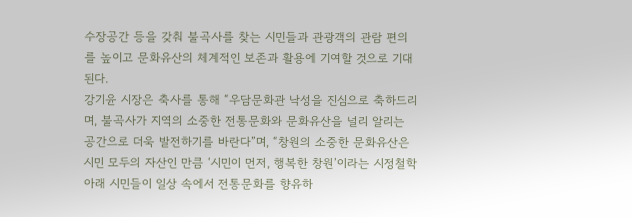수장공간 등을 갖춰 불곡사를 찾는 시민들과 관광객의 관람 편의를 높이고 문화유산의 체계적인 보존과 활용에 기여할 것으로 기대된다.
강기윤 시장은 축사를 통해 “우담문화관 낙성을 진심으로 축하드리며, 불곡사가 지역의 소중한 전통문화와 문화유산을 널리 알리는 공간으로 더욱 발전하기를 바란다”며, “창원의 소중한 문화유산은 시민 모두의 자산인 만큼 ‘시민이 먼저, 행복한 창원’이라는 시정철학 아래 시민들이 일상 속에서 전통문화를 향유하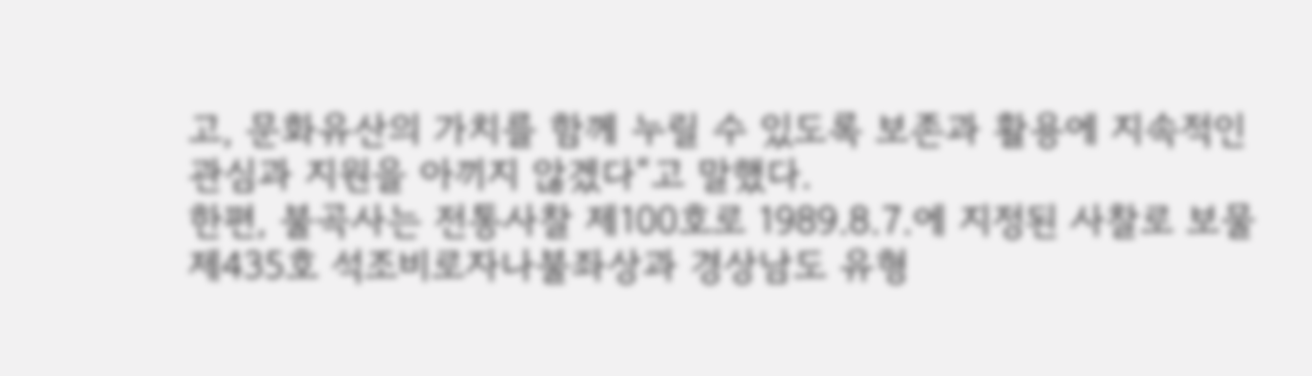고, 문화유산의 가치를 함께 누릴 수 있도록 보존과 활용에 지속적인 관심과 지원을 아끼지 않겠다“고 말했다.
한편, 불곡사는 전통사찰 제100호로 1989.8.7.에 지정된 사찰로 보물 제435호 석조비로자나불좌상과 경상남도 유형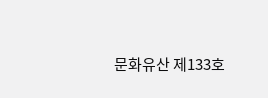문화유산 제133호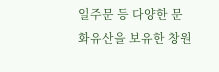일주문 등 다양한 문화유산을 보유한 창원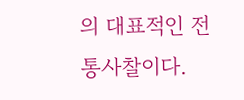의 대표적인 전통사찰이다.